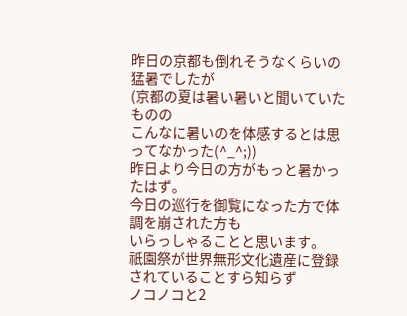昨日の京都も倒れそうなくらいの猛暑でしたが
(京都の夏は暑い暑いと聞いていたものの
こんなに暑いのを体感するとは思ってなかった(^_^;))
昨日より今日の方がもっと暑かったはず。
今日の巡行を御覧になった方で体調を崩された方も
いらっしゃることと思います。
祇園祭が世界無形文化遺産に登録されていることすら知らず
ノコノコと2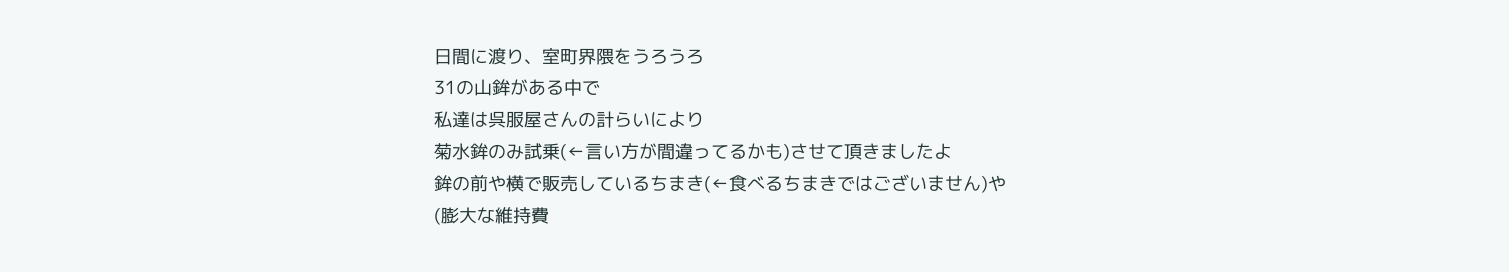日間に渡り、室町界隈をうろうろ
31の山鉾がある中で
私達は呉服屋さんの計らいにより
菊水鉾のみ試乗(←言い方が間違ってるかも)させて頂きましたよ
鉾の前や横で販売しているちまき(←食べるちまきではございません)や
(膨大な維持費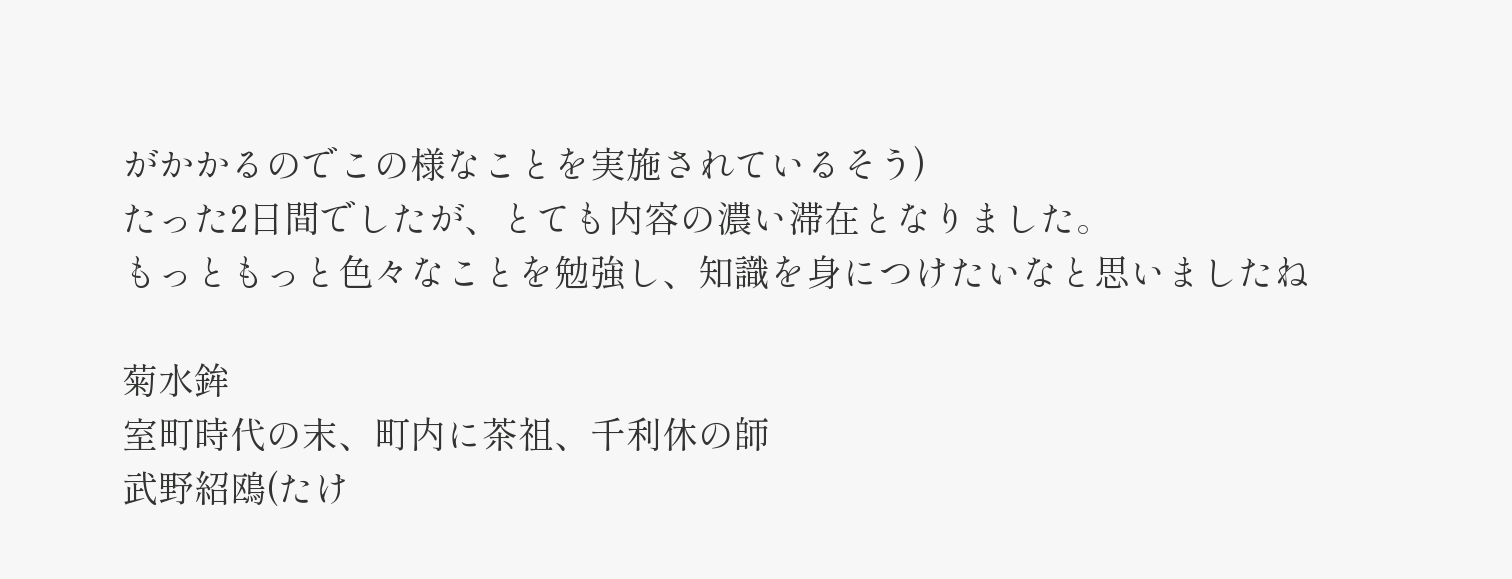がかかるのでこの様なことを実施されているそう)
たった2日間でしたが、とても内容の濃い滞在となりました。
もっともっと色々なことを勉強し、知識を身につけたいなと思いましたね

菊水鉾
室町時代の末、町内に茶祖、千利休の師
武野紹鴎(たけ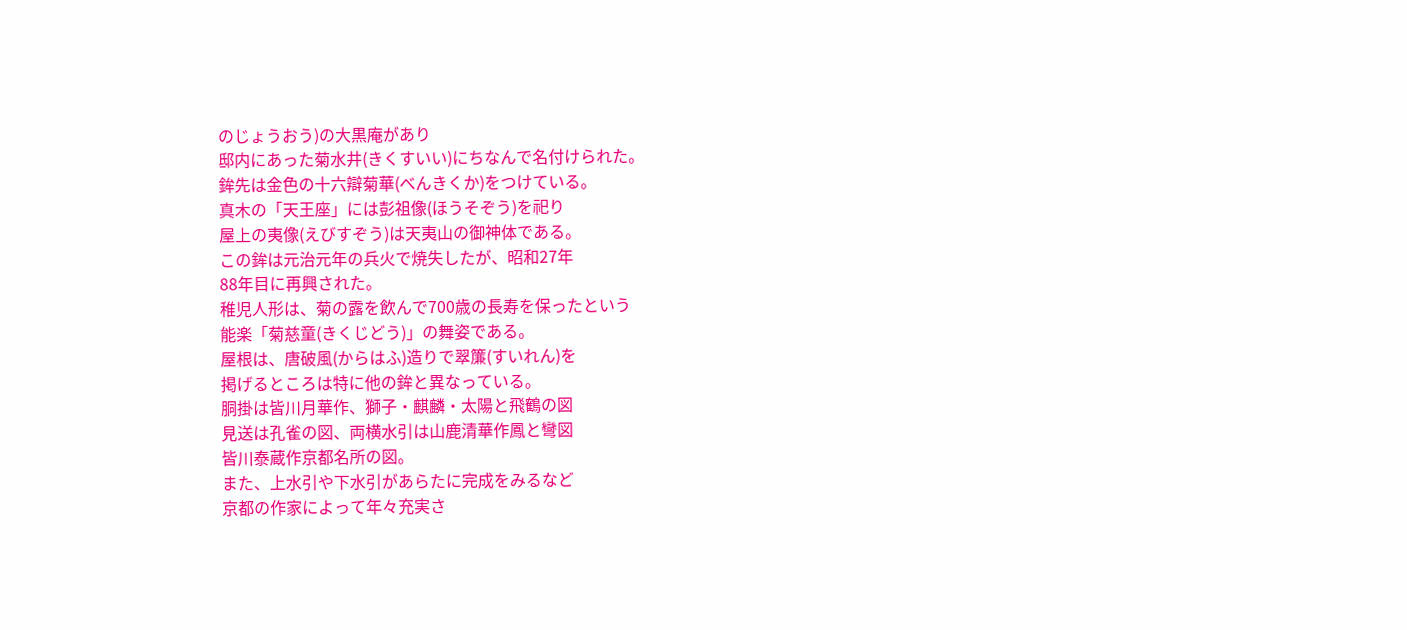のじょうおう)の大黒庵があり
邸内にあった菊水井(きくすいい)にちなんで名付けられた。
鉾先は金色の十六辯菊華(べんきくか)をつけている。
真木の「天王座」には彭祖像(ほうそぞう)を祀り
屋上の夷像(えびすぞう)は天夷山の御神体である。
この鉾は元治元年の兵火で焼失したが、昭和27年
88年目に再興された。
稚児人形は、菊の露を飲んで700歳の長寿を保ったという
能楽「菊慈童(きくじどう)」の舞姿である。
屋根は、唐破風(からはふ)造りで翠簾(すいれん)を
掲げるところは特に他の鉾と異なっている。
胴掛は皆川月華作、獅子・麒麟・太陽と飛鶴の図
見送は孔雀の図、両横水引は山鹿清華作鳳と彎図
皆川泰蔵作京都名所の図。
また、上水引や下水引があらたに完成をみるなど
京都の作家によって年々充実さ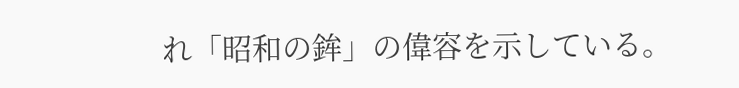れ「昭和の鉾」の偉容を示している。